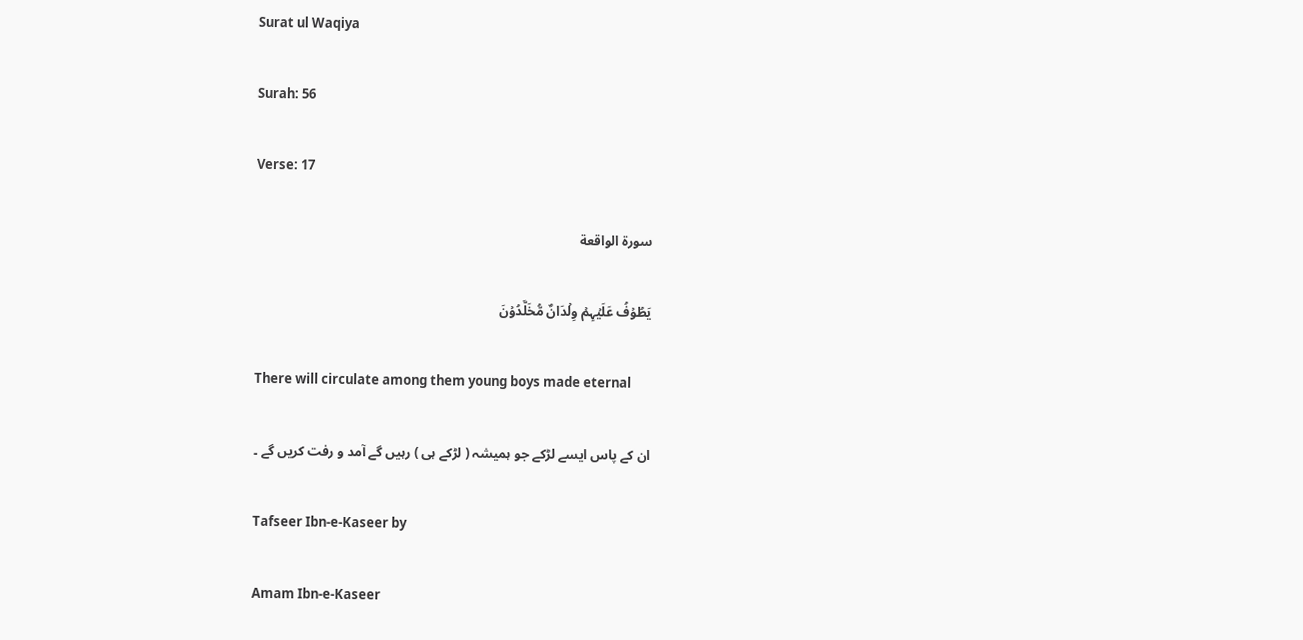Surat ul Waqiya

Surah: 56

Verse: 17

سورة الواقعة

یَطُوۡفُ عَلَیۡہِمۡ وِلۡدَانٌ مُّخَلَّدُوۡنَ

There will circulate among them young boys made eternal

ان کے پاس ایسے لڑکے جو ہمیشہ ( لڑکے ہی ) رہیں گے آمد و رفت کریں گے ۔

Tafseer Ibn-e-Kaseer by

Amam Ibn-e-Kaseer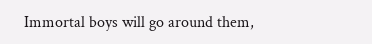Immortal boys will go around them,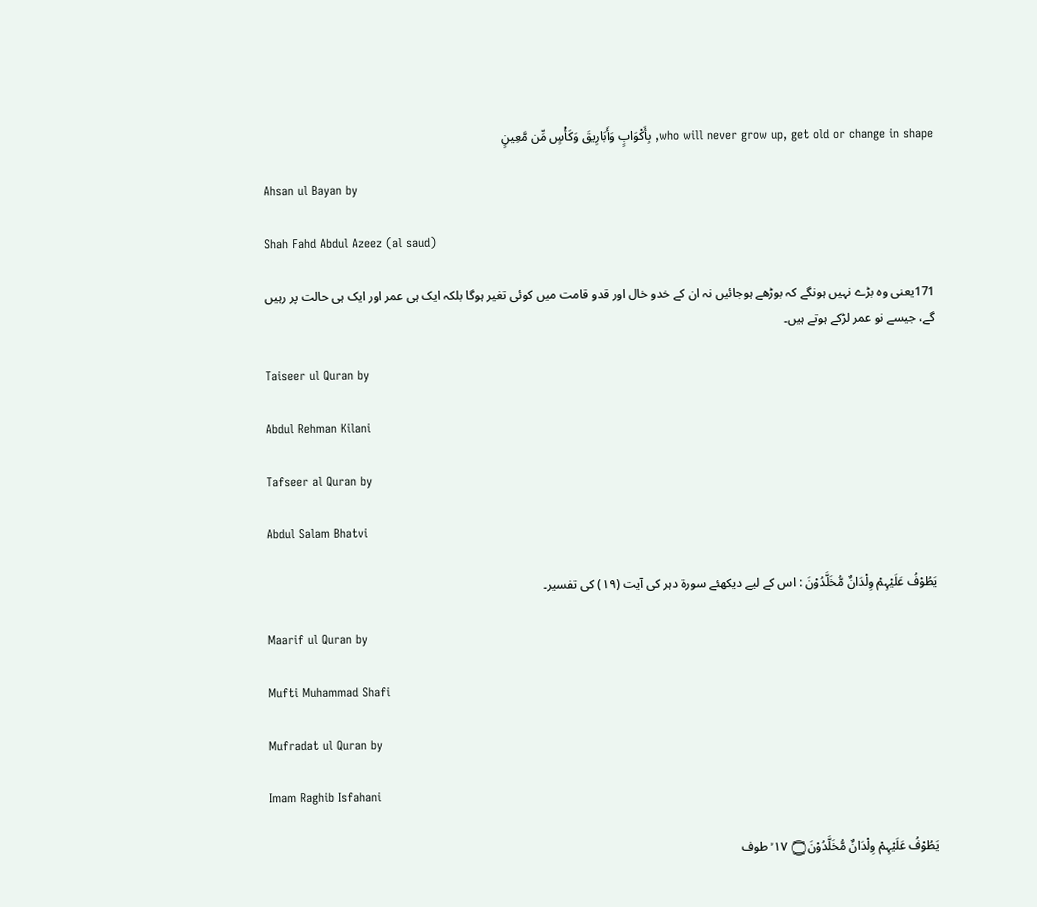who will never grow up, get old or change in shape, بِأَكْوَابٍ وَأَبَارِيقَ وَكَأْسٍ مِّن مَّعِينٍ

Ahsan ul Bayan by

Shah Fahd Abdul Azeez (al saud)

171یعنی وہ بڑے نہیں ہونگے کہ بوڑھے ہوجائیں نہ ان کے خدو خال اور قدو قامت میں کوئی تغیر ہوگا بلکہ ایک ہی عمر اور ایک ہی حالت پر رہیں گے، جیسے نو عمر لڑکے ہوتے ہیں۔

Taiseer ul Quran by

Abdul Rehman Kilani

Tafseer al Quran by

Abdul Salam Bhatvi

یَطُوْفُ عَلَیْہِمْ وِلْدَانٌ مُّخَلَّدُوْنَ : اس کے لیے دیکھئے سورة دہر کی آیت (١٩) کی تفسیر۔

Maarif ul Quran by

Mufti Muhammad Shafi

Mufradat ul Quran by

Imam Raghib Isfahani

يَطُوْفُ عَلَيْہِمْ وِلْدَانٌ مُّخَلَّدُوْنَ۝ ١٧ ۙ طوف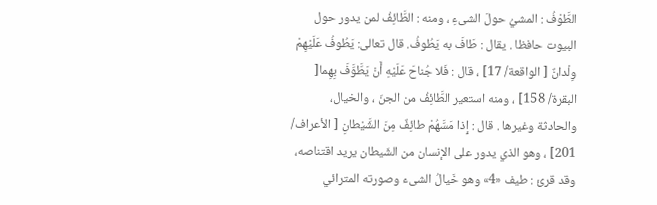الطَّوْفُ : المشيُ حولَ الشیءِ ، ومنه : الطَّائِفُ لمن يدور حول البیوت حافظا . يقال : طَافَ به يَطُوفُ. قال تعالی: يَطُوفُ عَلَيْهِمْ وِلْدانٌ [ الواقعة/ 17] ، قال : فَلا جُناحَ عَلَيْهِ أَنْ يَطَّوَّفَ بِهِما[ البقرة/ 158] ، ومنه استعیر الطَّائِفُ من الجنّ ، والخیال، والحادثة وغیرها . قال : إِذا مَسَّهُمْ طائِفٌ مِنَ الشَّيْطانِ [ الأعراف/ 201] ، وهو الذي يدور علی الإنسان من الشّيطان يريد اقتناصه، وقد قرئ : طيف «4» وهو خَيالُ الشیء وصورته المترائي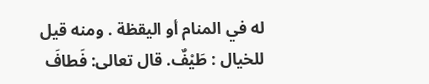له في المنام أو الیقظة . ومنه قيل للخیال : طَيْفٌ. قال تعالی: فَطافَ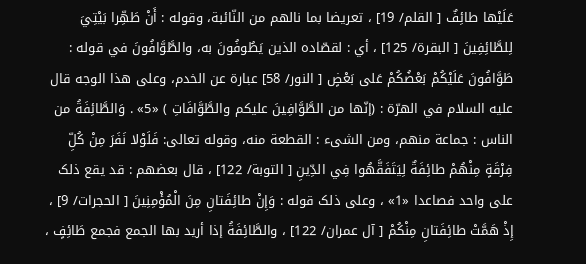عَلَيْها طائِفٌ [ القلم/ 19] ، تعریضا بما نالهم من النّائبة، وقوله : أَنْ طَهِّرا بَيْتِيَ لِلطَّائِفِينَ [ البقرة/ 125] ، أي : لقصّاده الذین يَطُوفُونَ به، والطَّوَّافُونَ في قوله : طَوَّافُونَ عَلَيْكُمْ بَعْضُكُمْ عَلى بَعْضٍ [ النور/ 58] عبارة عن الخدم، وعلی هذا الوجه قال عليه السلام في الهرّة : (إنّها من الطَّوَّافِينَ عليكم والطَّوَّافَاتِ ) «5» . وَالطَّائِفَةُ من الناس : جماعة منهم، ومن الشیء : القطعة منه، وقوله تعالی: فَلَوْلا نَفَرَ مِنْ كُلِّ فِرْقَةٍ مِنْهُمْ طائِفَةٌ لِيَتَفَقَّهُوا فِي الدِّينِ [ التوبة/ 122] ، قال بعضهم : قد يقع ذلک علی واحد فصاعدا «1» ، وعلی ذلک قوله : وَإِنْ طائِفَتانِ مِنَ الْمُؤْمِنِينَ [ الحجرات/ 9] ، إِذْ هَمَّتْ طائِفَتانِ مِنْكُمْ [ آل عمران/ 122] ، والطَّائِفَةُ إذا أريد بها الجمع فجمع طَائِفٍ ،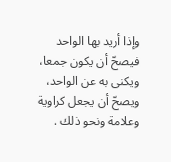وإذا أريد بها الواحد فيصحّ أن يكون جمعا، ويكنى به عن الواحد، ويصحّ أن يجعل کراوية وعلامة ونحو ذلك .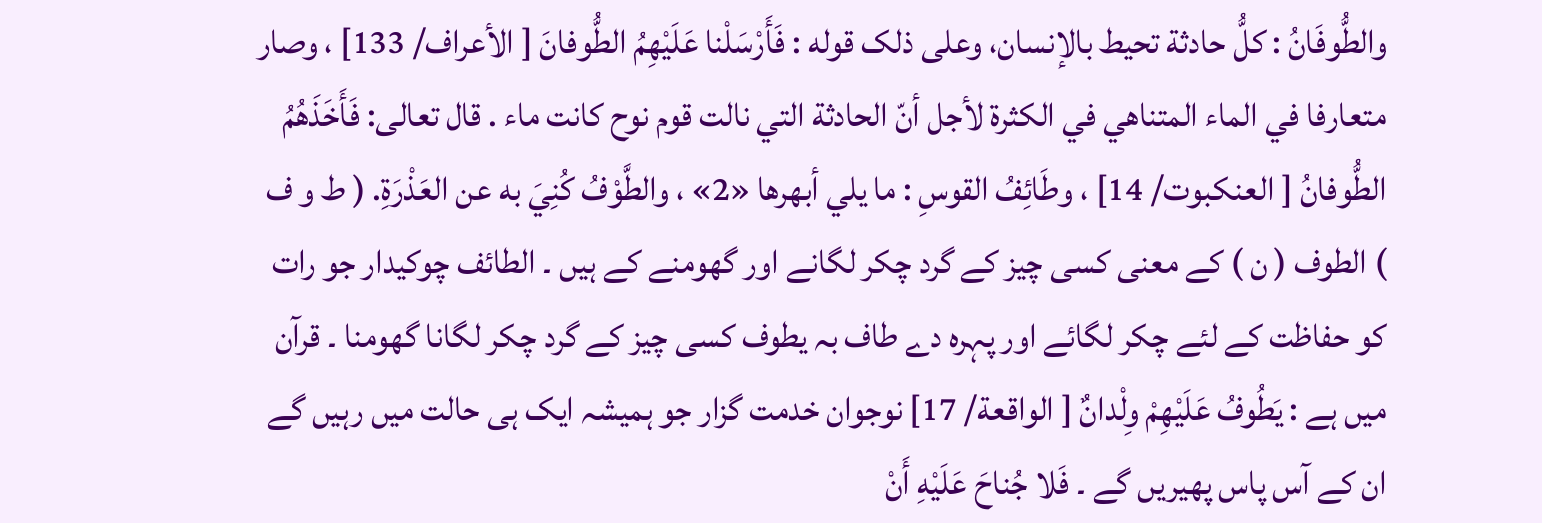والطُّوفَانُ : كلُّ حادثة تحیط بالإنسان، وعلی ذلک قوله : فَأَرْسَلْنا عَلَيْهِمُ الطُّوفانَ [ الأعراف/ 133] ، وصار متعارفا في الماء المتناهي في الکثرة لأجل أنّ الحادثة التي نالت قوم نوح کانت ماء . قال تعالی: فَأَخَذَهُمُ الطُّوفانُ [ العنکبوت/ 14] ، وطَائِفُ القوسِ : ما يلي أبهرها «2» ، والطَّوْفُ كُنِيَ به عن العَذْرَةِ. ( ط و ف ) الطوف ( ن ) کے معنی کسی چیز کے گرد چکر لگانے اور گھومنے کے ہیں ۔ الطائف چوکیدار جو رات کو حفاظت کے لئے چکر لگائے اور پہرہ دے طاف بہ یطوف کسی چیز کے گرد چکر لگانا گھومنا ۔ قرآن میں ہے : يَطُوفُ عَلَيْهِمْ وِلْدانٌ [ الواقعة/ 17] نوجوان خدمت گزار جو ہمیشہ ایک ہی حالت میں رہیں گے ان کے آس پاس پھیریں گے ۔ فَلا جُناحَ عَلَيْهِ أَنْ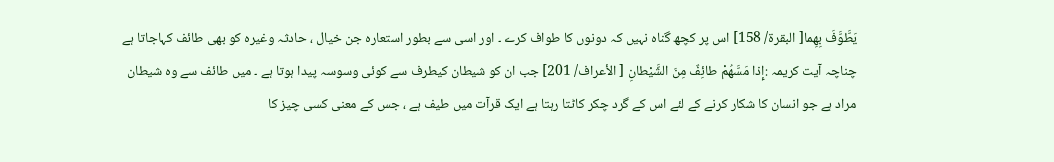يَطَّوَّفَ بِهِما[ البقرة/ 158] اس پر کچھ گناہ نہیں کہ دونوں کا طواف کرے ۔ اور اسی سے بطور استعارہ جن خیال ، حادثہ وغیرہ کو بھی طائف کہاجاتا ہے چناچہ آیت کریمہ :إِذا مَسَّهُمْ طائِفٌ مِنَ الشَّيْطانِ [ الأعراف/ 201] جب ان کو شیطان کیطرف سے کوئی وسوسہ پیدا ہوتا ہے ۔ میں طائف سے وہ شیطان مراد ہے جو انسان کا شکار کرنے کے لئے اس کے گرد چکر کاٹتا رہتا ہے ایک قرآت میں طیف ہے ، جس کے معنی کسی چیز کا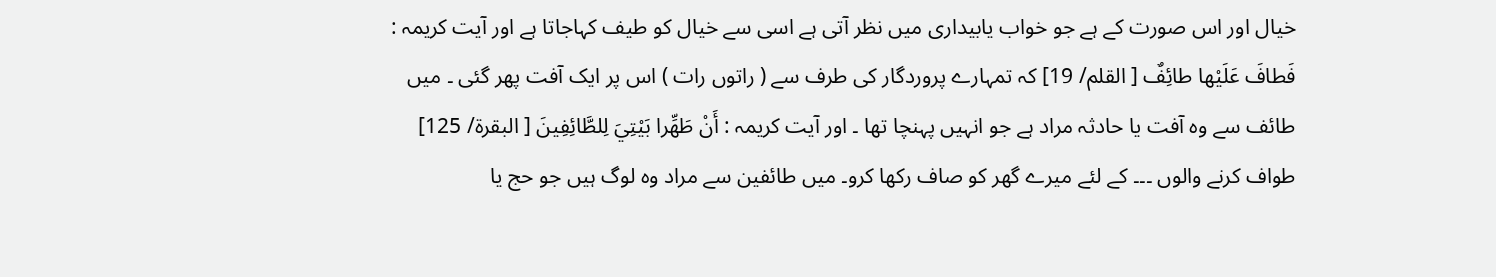خیال اور اس صورت کے ہے جو خواب یابیداری میں نظر آتی ہے اسی سے خیال کو طیف کہاجاتا ہے اور آیت کریمہ : فَطافَ عَلَيْها طائِفٌ [ القلم/ 19] کہ تمہارے پروردگار کی طرف سے ( راتوں رات ) اس پر ایک آفت پھر گئی ۔ میں طائف سے وہ آفت یا حادثہ مراد ہے جو انہیں پہنچا تھا ۔ اور آیت کریمہ : أَنْ طَهِّرا بَيْتِيَ لِلطَّائِفِينَ [ البقرة/ 125] طواف کرنے والوں ۔۔۔ کے لئے میرے گھر کو صاف رکھا کرو۔ میں طائفین سے مراد وہ لوگ ہیں جو حج یا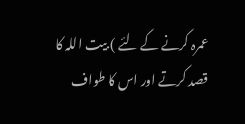عمرہ کرنے کے لئے ) بیت اللہ کا قصد کرتے اور اس کا طواف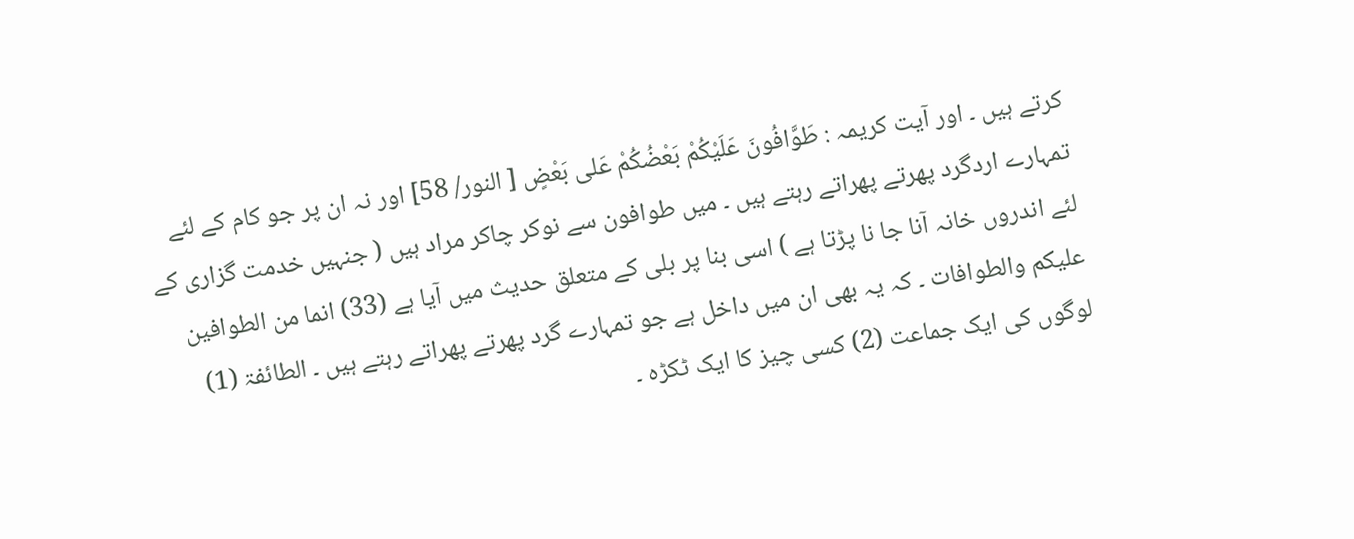کرتے ہیں ۔ اور آیت کریمہ : طَوَّافُونَ عَلَيْكُمْ بَعْضُكُمْ عَلى بَعْضٍ [ النور/ 58] اور نہ ان پر جو کام کے لئے تمہارے اردگرد پھرتے پھراتے رہتے ہیں ۔ میں طوافون سے نوکر چاکر مراد ہیں ( جنہیں خدمت گزاری کے لئے اندروں خانہ آنا جا نا پڑتا ہے ) اسی بنا پر بلی کے متعلق حدیث میں آیا ہے (33) انما من الطوافین علیکم والطوافات ۔ کہ یہ بھی ان میں داخل ہے جو تمہارے گرد پھرتے پھراتے رہتے ہیں ۔ الطائفۃ (1) لوگوں کی ایک جماعت (2) کسی چیز کا ایک ٹکڑہ ۔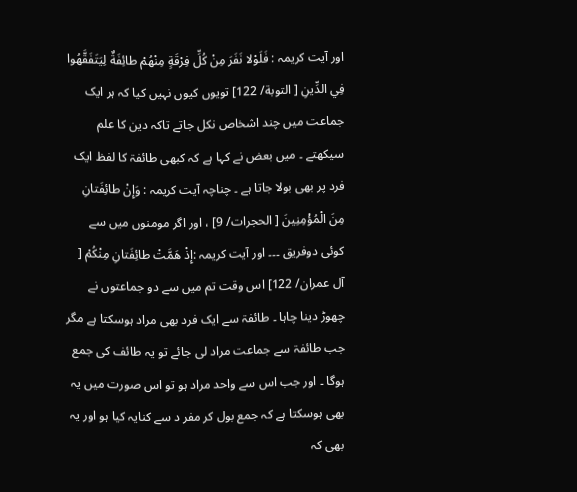اور آیت کریمہ : فَلَوْلا نَفَرَ مِنْ كُلِّ فِرْقَةٍ مِنْهُمْ طائِفَةٌ لِيَتَفَقَّهُوا فِي الدِّينِ [ التوبة/ 122] تویوں کیوں نہیں کیا کہ ہر ایک جماعت میں چند اشخاص نکل جاتے تاکہ دین کا علم سیکھتے ۔ میں بعض نے کہا ہے کہ کبھی طائفۃ کا لفظ ایک فرد پر بھی بولا جاتا ہے ۔ چناچہ آیت کریمہ : وَإِنْ طائِفَتانِ مِنَ الْمُؤْمِنِينَ [ الحجرات/ 9] ، اور اگر مومنوں میں سے کوئی دوفریق ۔۔۔ اور آیت کریمہ :إِذْ هَمَّتْ طائِفَتانِ مِنْكُمْ [ آل عمران/ 122] اس وقت تم میں سے دو جماعتوں نے چھوڑ دینا چاہا ۔ طائفۃ سے ایک فرد بھی مراد ہوسکتا ہے مگر جب طائفۃ سے جماعت مراد لی جائے تو یہ طائف کی جمع ہوگا ۔ اور جب اس سے واحد مراد ہو تو اس صورت میں یہ بھی ہوسکتا ہے کہ جمع بول کر مفر د سے کنایہ کیا ہو اور یہ بھی کہ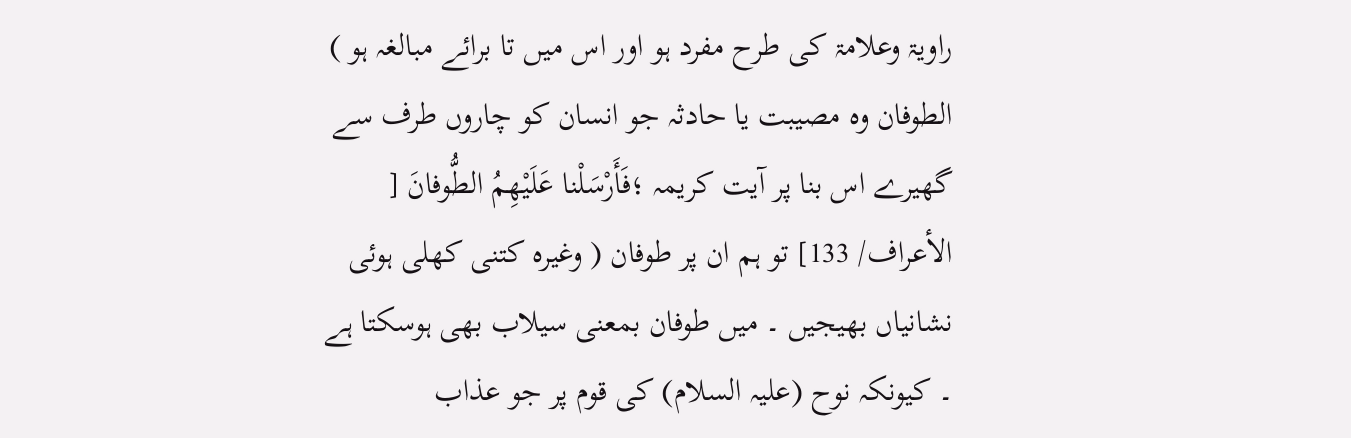راویۃ وعلامۃ کی طرح مفرد ہو اور اس میں تا برائے مبالغہ ہو ) الطوفان وہ مصیبت یا حادثہ جو انسان کو چاروں طرف سے گھیرے اس بنا پر آیت کریمہ ؛فَأَرْسَلْنا عَلَيْهِمُ الطُّوفانَ [ الأعراف/ 133] تو ہم ان پر طوفان ( وغیرہ کتنی کھلی ہوئی نشانیاں بھیجیں ۔ میں طوفان بمعنی سیلاب بھی ہوسکتا ہے ۔ کیونکہ نوح (علیہ السلام) کی قوم پر جو عذاب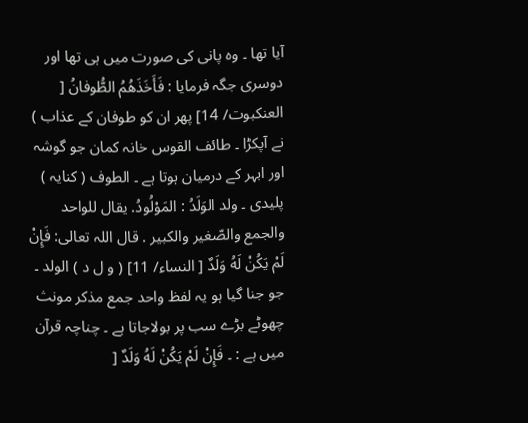آیا تھا ۔ وہ پانی کی صورت میں ہی تھا اور دوسری جگہ فرمایا : فَأَخَذَهُمُ الطُّوفانُ [ العنکبوت/ 14] پھر ان کو طوفان کے عذاب ) نے آپکڑا ۔ طائف القوس خانہ کمان جو گوشہ اور ابہر کے درمیان ہوتا ہے ۔ الطوف ( کنایہ ) پلیدی ۔ ولد الوَلَدُ : المَوْلُودُ. يقال للواحد والجمع والصّغير والکبير . قال اللہ تعالی: فَإِنْ لَمْ يَكُنْ لَهُ وَلَدٌ [ النساء/ 11] ( و ل د ) الولد ۔ جو جنا گیا ہو یہ لفظ واحد جمع مذکر مونث چھوٹے بڑے سب پر بولاجاتا ہے ۔ چناچہ قرآن میں ہے : ۔ فَإِنْ لَمْ يَكُنْ لَهُ وَلَدٌ [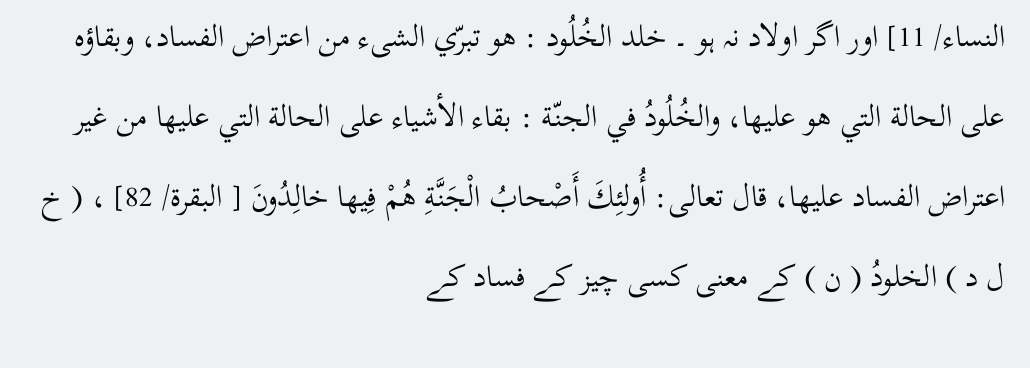النساء/ 11] اور اگر اولاد نہ ہو ۔ خلد الخُلُود : هو تبرّي الشیء من اعتراض الفساد، وبقاؤه علی الحالة التي هو عليها، والخُلُودُ في الجنّة : بقاء الأشياء علی الحالة التي عليها من غير اعتراض الفساد عليها، قال تعالی: أُولئِكَ أَصْحابُ الْجَنَّةِ هُمْ فِيها خالِدُونَ [ البقرة/ 82] ، ( خ ل د ) الخلودُ ( ن ) کے معنی کسی چیز کے فساد کے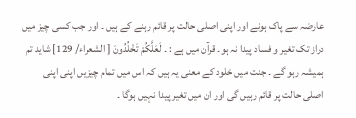عارضہ سے پاک ہونے اور اپنی اصلی حالت پر قائم رہنے کے ہیں ۔ اور جب کسی چیز میں دراز تک تغیر و فساد پیدا نہ ہو۔ قرآن میں ہے : ۔ لَعَلَّكُمْ تَخْلُدُونَ [ الشعراء/ 129] شاید تم ہمیشہ رہو گے ۔ جنت میں خلود کے معنی یہ ہیں کہ اس میں تمام چیزیں اپنی اپنی اصلی حالت پر قائم رہیں گی اور ان میں تغیر پیدا نہیں ہوگا ۔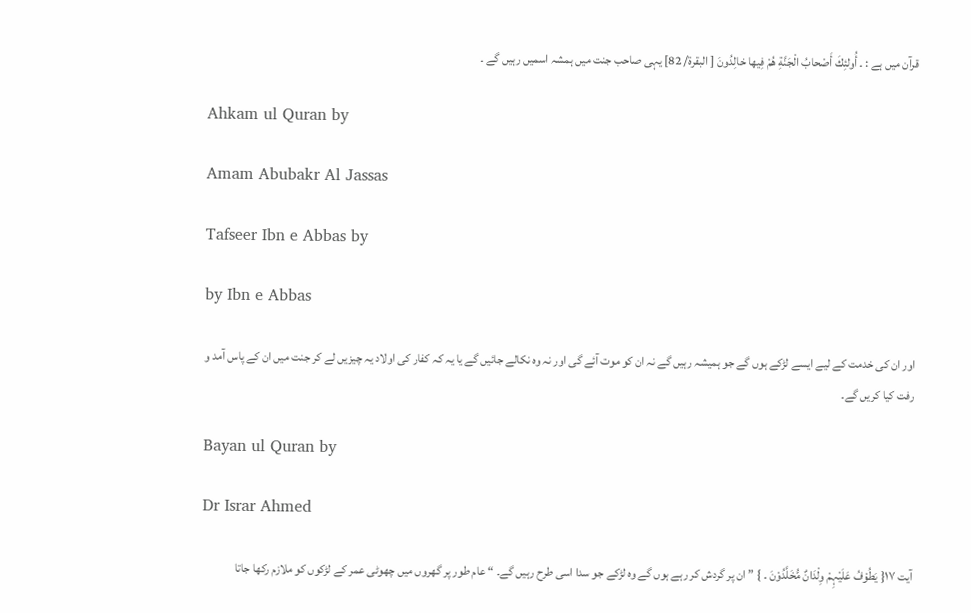قرآن میں ہے : ۔ أُولئِكَ أَصْحابُ الْجَنَّةِ هُمْ فِيها خالِدُونَ [ البقرة/ 82] یہی صاحب جنت میں ہمشہ اسمیں رہیں گے ۔

Ahkam ul Quran by

Amam Abubakr Al Jassas

Tafseer Ibn e Abbas by

by Ibn e Abbas

اور ان کی خدمت کے لیے ایسے لڑکے ہوں گے جو ہمیشہ رہیں گے نہ ان کو موت آئے گی اور نہ وہ نکالے جائیں گے یا یہ کہ کفار کی اولاد یہ چیزیں لے کر جنت میں ان کے پاس آمد و رفت کیا کریں گے۔

Bayan ul Quran by

Dr Israr Ahmed

آیت ١٧{ یَطُوْفُ عَلَیْہِمْ وِلْدَانٌ مُّخَلَّدُوْنَ ۔ } ” ان پر گردش کر رہے ہوں گے وہ لڑکے جو سدا اسی طرح رہیں گے۔ “ عام طور پر گھروں میں چھوٹی عمر کے لڑکوں کو ملازم رکھا جاتا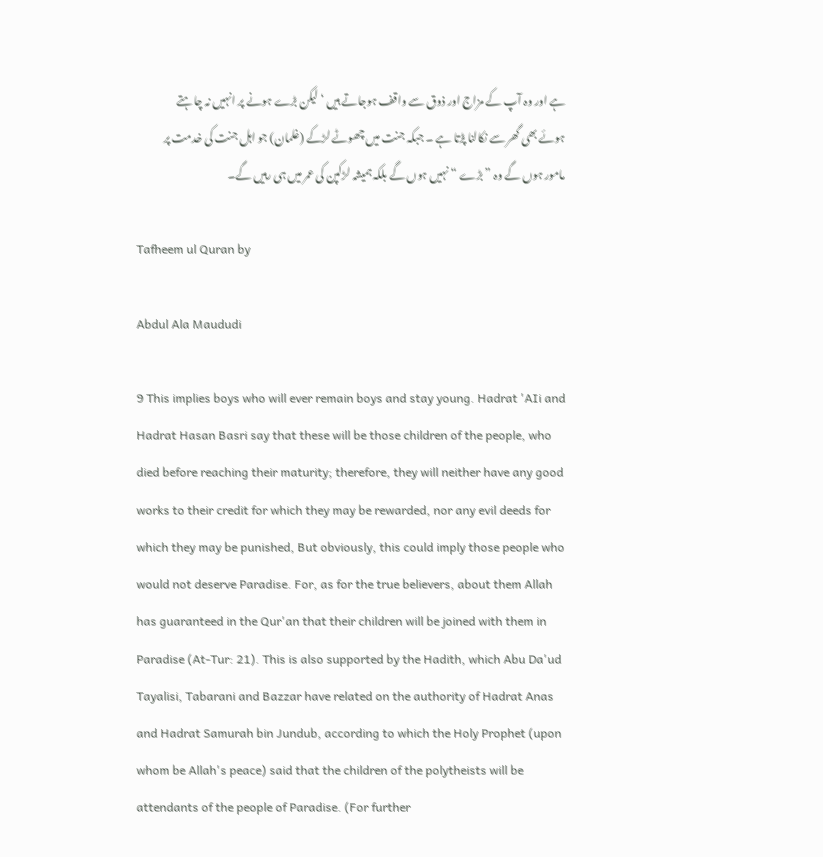ہے اور وہ آپ کے مزاج اور ذوق سے واقف ہوجاتے ہیں ‘ لیکن بڑے ہونے پر انہیں نہ چاہتے ہوئے بھی گھر سے نکالنا پڑتا ہے ۔ جبکہ جنت میں چھوٹے لڑکے (غلمان) جو اہل جنت کی خدمت پر مامور ہوں گے وہ ” بڑے “ نہیں ہوں گے بلکہ ہمیشہ لڑکپن کی عمر میں ہی رہیں گے۔

Tafheem ul Quran by

Abdul Ala Maududi

9 This implies boys who will ever remain boys and stay young. Hadrat 'AIi and Hadrat Hasan Basri say that these will be those children of the people, who died before reaching their maturity; therefore, they will neither have any good works to their credit for which they may be rewarded, nor any evil deeds for which they may be punished, But obviously, this could imply those people who would not deserve Paradise. For, as for the true believers, about them Allah has guaranteed in the Qur'an that their children will be joined with them in Paradise (At-Tur: 21). This is also supported by the Hadith, which Abu Da'ud Tayalisi, Tabarani and Bazzar have related on the authority of Hadrat Anas and Hadrat Samurah bin Jundub, according to which the Holy Prophet (upon whom be Allah's peace) said that the children of the polytheists will be attendants of the people of Paradise. (For further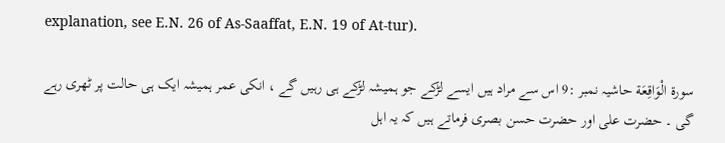explanation, see E.N. 26 of As-Saaffat, E.N. 19 of At-tur).

سورة الْوَاقِعَة حاشیہ نمبر :9 اس سے مراد ہیں ایسے لڑکے جو ہمیشہ لڑکے ہی رہیں گے ، انکی عمر ہمیشہ ایک ہی حالت پر ٹھری رہے گی ۔ حضرت علی اور حضرت حسن بصری فرماتے ہیں کہ یہ اہل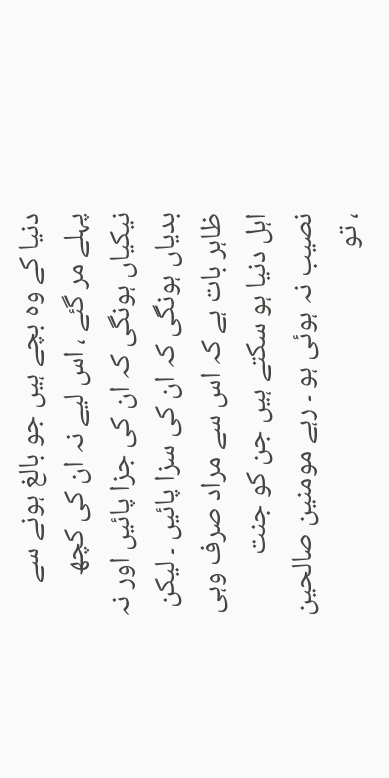دنیا کے وہ بچے ہیں جو بالغ ہونے سے پہلے مر گئے ، اس لیے نہ ان کی کچھ نیکیاں ہونگی کہ ان کی جزا پائیں اور نہ بدیاں ہونگی کہ ان کی سزا پائیں ۔ لیکن ظاہر بات ہے کہ اس سے مراد صرف وہی اہل دنیا ہو سکتے ہیں جن کو جنت نصیب نہ ہوئی ہو ۔ رہے مومنین صالحین ، تو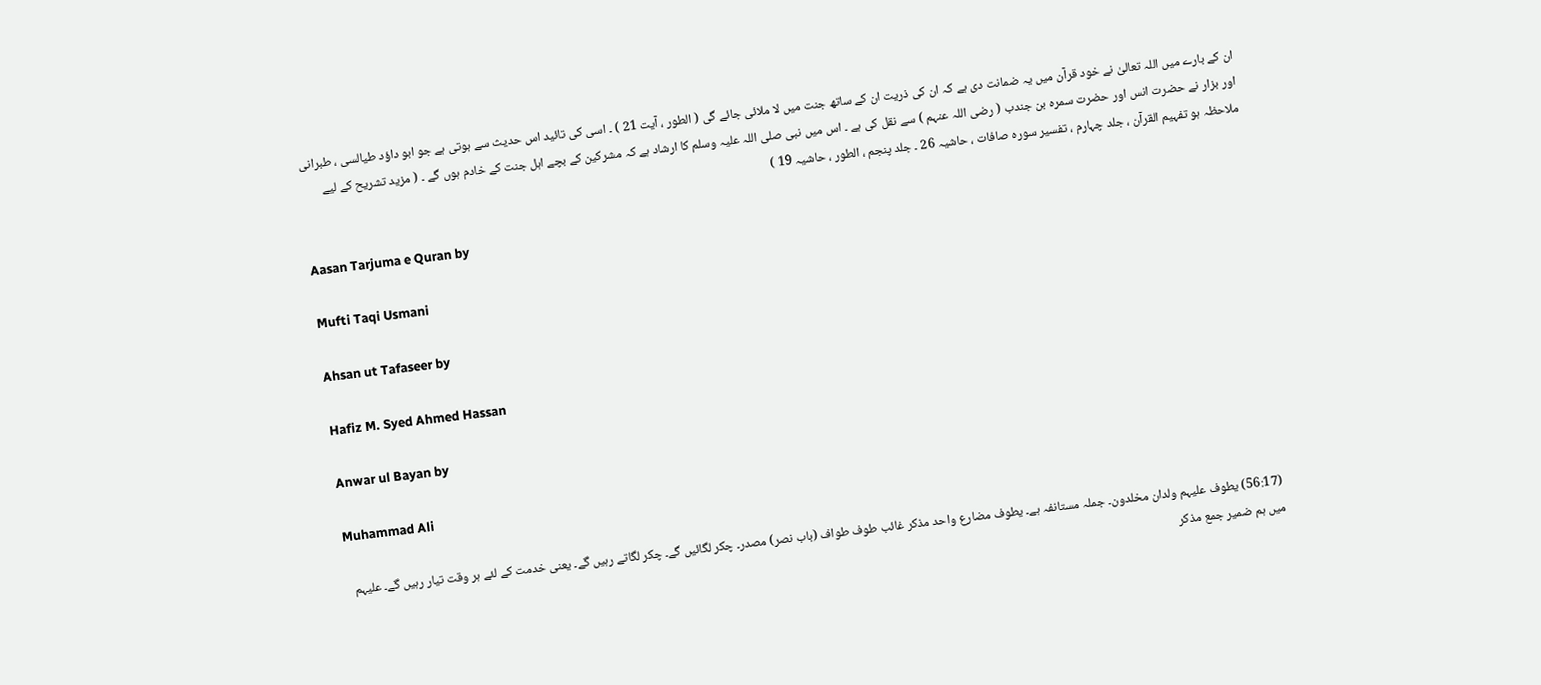ان کے بارے میں اللہ تعالیٰ نے خود قرآن میں یہ ضمانت دی ہے کہ ان کی ذریت ان کے ساتھ جنت میں لا ملائی جائے گی ( الطور ، آیت 21 ) ۔ اسی کی تائید اس حدیث سے ہوتی ہے جو ابو داؤد طیالسی ، طبرانی اور بزار نے حضرت انس اور حضرت سمرہ بن جندب ( رضی اللہ عنہم ) سے نقل کی ہے ۔ اس میں نبی صلی اللہ علیہ وسلم کا ارشاد ہے کہ مشرکین کے بچے اہل جنت کے خادم ہوں گے ۔ ( مزید تشریح کے لیے ملاحظہ ہو تفہیم القرآن ، جلد چہارم ، تفسیر سورہ صافات ، حاشیہ 26 ۔ جلد پنجم ، الطور ، حاشیہ 19 )

Aasan Tarjuma e Quran by

Mufti Taqi Usmani

Ahsan ut Tafaseer by

Hafiz M. Syed Ahmed Hassan

Anwar ul Bayan by

Muhammad Ali

(56:17) یطوف علیہم ولدان مخلدون۔ جملہ مستانفہ ہے۔ یطوف مضارع واحد مذکر غائب طوف طواف (باب نصر) مصدر۔ چکر لگائیں گے۔ چکر لگاتے رہیں گے۔ یعنی خدمت کے لئے ہر وقت تیار رہیں گے۔ علیہم میں ہم ضمیر جمع مذکر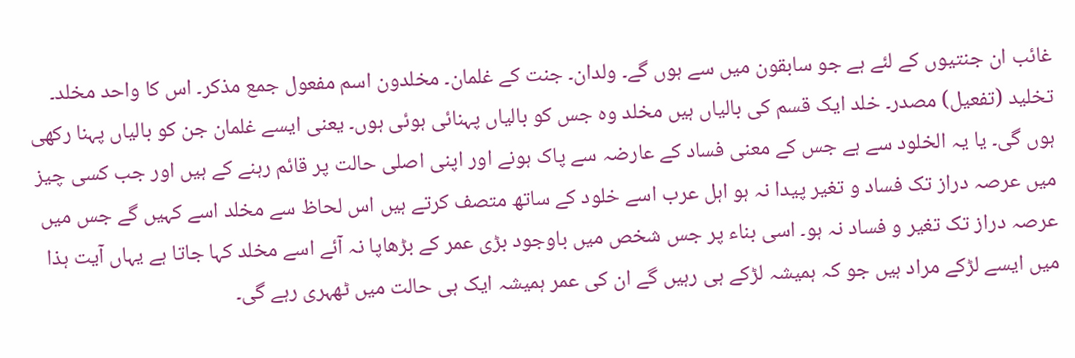غائب ان جنتیوں کے لئے ہے جو سابقون میں سے ہوں گے۔ ولدان۔ جنت کے غلمان۔ مخلدون اسم مفعول جمع مذکر۔ اس کا واحد مخلد۔ تخلید (تفعیل) مصدر۔ خلد ایک قسم کی بالیاں ہیں مخلد وہ جس کو بالیاں پہنائی ہوئی ہوں۔ یعنی ایسے غلمان جن کو بالیاں پہنا رکھی ہوں گی۔ یا یہ الخلود سے ہے جس کے معنی فساد کے عارضہ سے پاک ہونے اور اپنی اصلی حالت پر قائم رہنے کے ہیں اور جب کسی چیز میں عرصہ دراز تک فساد و تغیر پیدا نہ ہو اہل عرب اسے خلود کے ساتھ متصف کرتے ہیں اس لحاظ سے مخلد اسے کہیں گے جس میں عرصہ دراز تک تغیر و فساد نہ ہو۔ اسی بناء پر جس شخص میں باوجود بڑی عمر کے بڑھاپا نہ آئے اسے مخلد کہا جاتا ہے یہاں آیت ہذا میں ایسے لڑکے مراد ہیں جو کہ ہمیشہ لڑکے ہی رہیں گے ان کی عمر ہمیشہ ایک ہی حالت میں ٹھہری رہے گی۔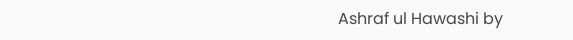Ashraf ul Hawashi by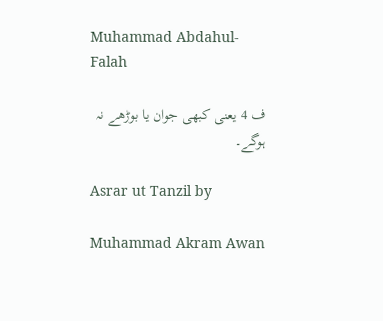Muhammad Abdahul-Falah

ف 4 یعنی کبھی جوان یا بوڑھے نہ ہوگے۔

Asrar ut Tanzil by

Muhammad Akram Awan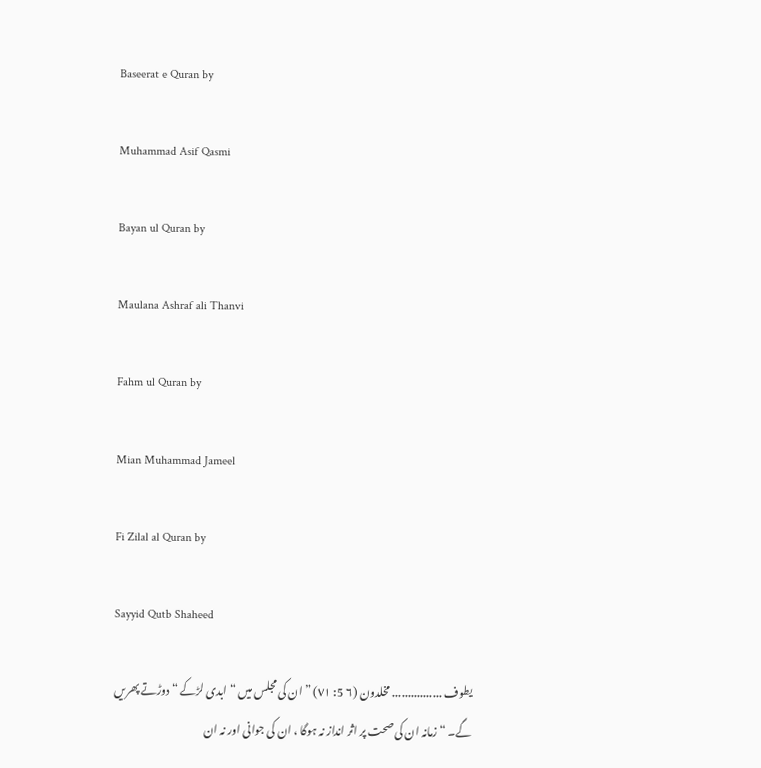Baseerat e Quran by

Muhammad Asif Qasmi

Bayan ul Quran by

Maulana Ashraf ali Thanvi

Fahm ul Quran by

Mian Muhammad Jameel

Fi Zilal al Quran by

Sayyid Qutb Shaheed

یطوف ................ مخلدون (٦ 5: ٧١) ” ان کی مجلس میں “ ابدی لڑکے “ دوڑتے پھریں گے۔ “ زمانہ ان کی صحت پر اثر انداز نہ ہوگا ، ان کی جوانی اور نہ ان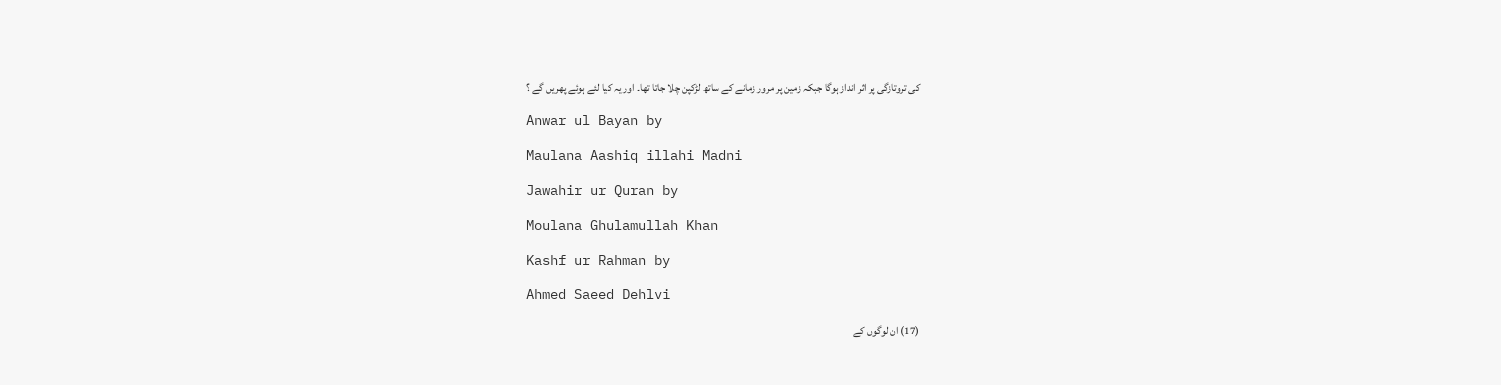کی تروتازگی پر اثر انداز ہوگا جبکہ زمین پر مرور زمانے کے ساتھ لڑکپن چلا جاتا تھا۔ اور یہ کیا لئے ہوئے پھریں گے ؟

Anwar ul Bayan by

Maulana Aashiq illahi Madni

Jawahir ur Quran by

Moulana Ghulamullah Khan

Kashf ur Rahman by

Ahmed Saeed Dehlvi

(17) ان لوگوں کے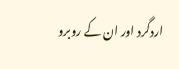اردگرد اور ان کے روبرو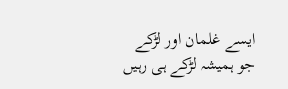ایسے غلمان اور لڑکے جو ہمیشہ لڑکے ہی رہیں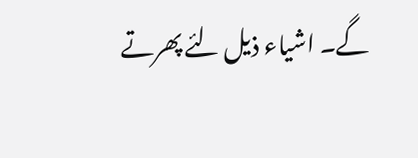گے۔ اشیاء ذیل لئے پھرتے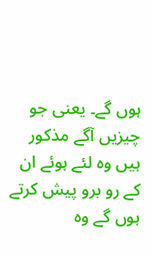ہوں گے۔ یعنی جو چیزیں آگے مذکور ہیں وہ لئے ہوئے ان کے رو برو پیش کرتے ہوں گے وہ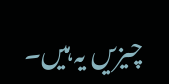چیزیں یہ ہیں۔